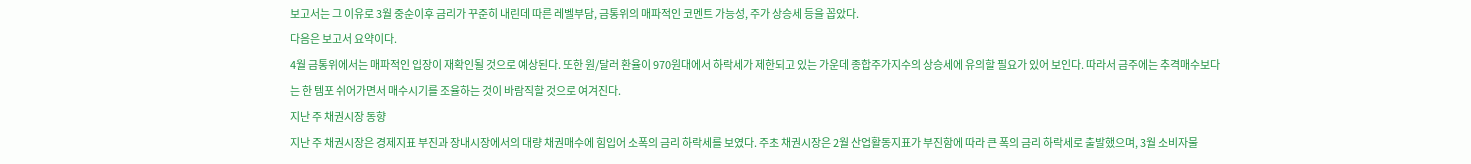보고서는 그 이유로 3월 중순이후 금리가 꾸준히 내린데 따른 레벨부담, 금통위의 매파적인 코멘트 가능성, 주가 상승세 등을 꼽았다.
다음은 보고서 요약이다.
4월 금통위에서는 매파적인 입장이 재확인될 것으로 예상된다. 또한 원/달러 환율이 970원대에서 하락세가 제한되고 있는 가운데 종합주가지수의 상승세에 유의할 필요가 있어 보인다. 따라서 금주에는 추격매수보다는 한 템포 쉬어가면서 매수시기를 조율하는 것이 바람직할 것으로 여겨진다.
지난 주 채권시장 동향
지난 주 채권시장은 경제지표 부진과 장내시장에서의 대량 채권매수에 힘입어 소폭의 금리 하락세를 보였다. 주초 채권시장은 2월 산업활동지표가 부진함에 따라 큰 폭의 금리 하락세로 출발했으며, 3월 소비자물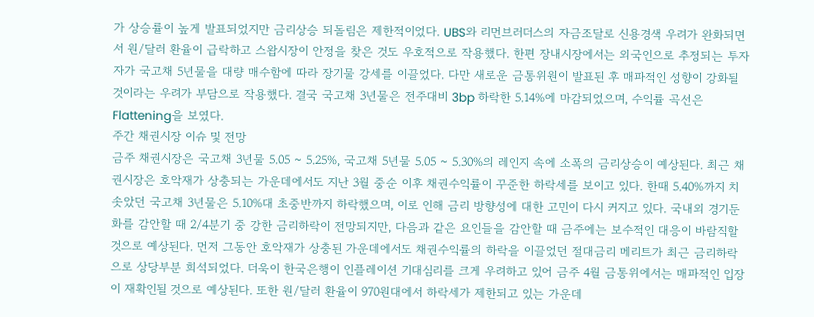가 상승률이 높게 발표되었지만 금리상승 되돌림은 제한적이었다. UBS와 리먼브러더스의 자금조달로 신용경색 우려가 완화되면서 원/달러 환율이 급락하고 스왑시장이 안정을 찾은 것도 우호적으로 작용했다. 한편 장내시장에서는 외국인으로 추정되는 투자자가 국고채 5년물을 대량 매수함에 따라 장기물 강세를 이끌었다. 다만 새로운 금통위원이 발표된 후 매파적인 성향이 강화될 것이라는 우려가 부담으로 작용했다. 결국 국고채 3년물은 전주대비 3bp 하락한 5.14%에 마감되었으며, 수익률 곡선은 Flattening을 보였다.
주간 채권시장 이슈 및 전망
금주 채권시장은 국고채 3년물 5.05 ~ 5.25%, 국고채 5년물 5.05 ~ 5.30%의 레인지 속에 소폭의 금리상승이 예상된다. 최근 채권시장은 호악재가 상충되는 가운데에서도 지난 3월 중순 이후 채권수익률이 꾸준한 하락세를 보이고 있다. 한때 5.40%까지 치솟았던 국고채 3년물은 5.10%대 초중반까지 하락했으며, 이로 인해 금리 방향성에 대한 고민이 다시 커지고 있다. 국내외 경기둔화를 감안할 때 2/4분기 중 강한 금리하락이 전망되지만, 다음과 같은 요인들을 감안할 때 금주에는 보수적인 대응이 바람직할 것으로 예상된다. 먼저 그동안 호악재가 상충된 가운데에서도 채권수익률의 하락을 이끌었던 절대금리 메리트가 최근 금리하락으로 상당부분 희석되었다. 더욱이 한국은행이 인플레이션 기대심리를 크게 우려하고 있어 금주 4월 금통위에서는 매파적인 입장이 재확인될 것으로 예상된다. 또한 원/달러 환율이 970원대에서 하락세가 제한되고 있는 가운데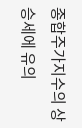종합주가지수의 상승세에 유의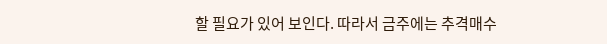할 필요가 있어 보인다. 따라서 금주에는 추격매수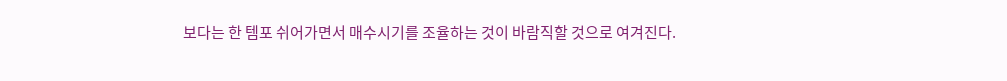보다는 한 템포 쉬어가면서 매수시기를 조율하는 것이 바람직할 것으로 여겨진다.